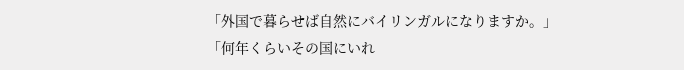「外国で暮らせば自然にバイリンガルになりますか。」
「何年くらいその国にいれ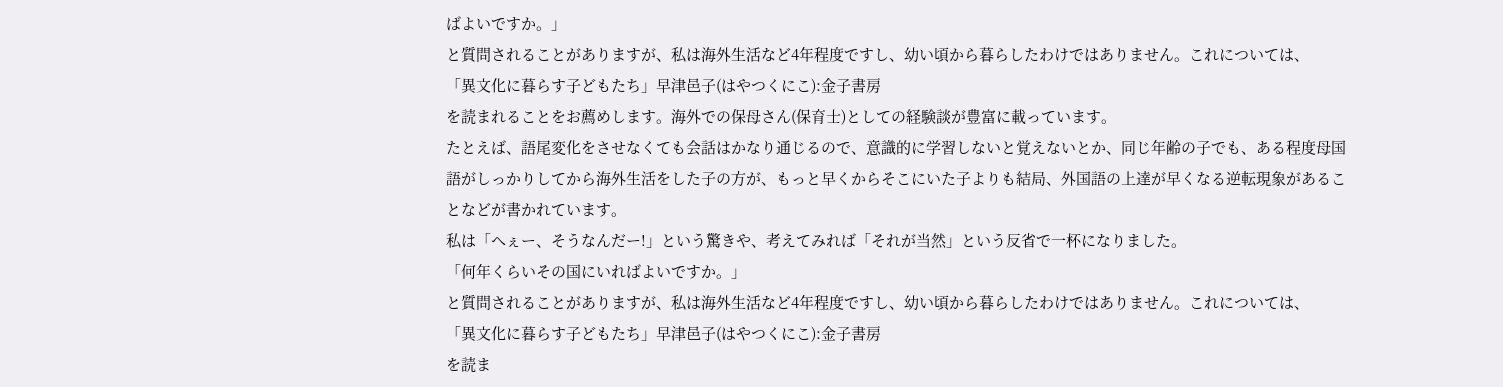ばよいですか。」
と質問されることがありますが、私は海外生活など4年程度ですし、幼い頃から暮らしたわけではありません。これについては、
「異文化に暮らす子どもたち」早津邑子(はやつくにこ):金子書房
を読まれることをお薦めします。海外での保母さん(保育士)としての経験談が豊富に載っています。
たとえば、語尾変化をさせなくても会話はかなり通じるので、意識的に学習しないと覚えないとか、同じ年齢の子でも、ある程度母国語がしっかりしてから海外生活をした子の方が、もっと早くからそこにいた子よりも結局、外国語の上達が早くなる逆転現象があることなどが書かれています。
私は「へぇー、そうなんだー!」という驚きや、考えてみれば「それが当然」という反省で一杯になりました。
「何年くらいその国にいればよいですか。」
と質問されることがありますが、私は海外生活など4年程度ですし、幼い頃から暮らしたわけではありません。これについては、
「異文化に暮らす子どもたち」早津邑子(はやつくにこ):金子書房
を読ま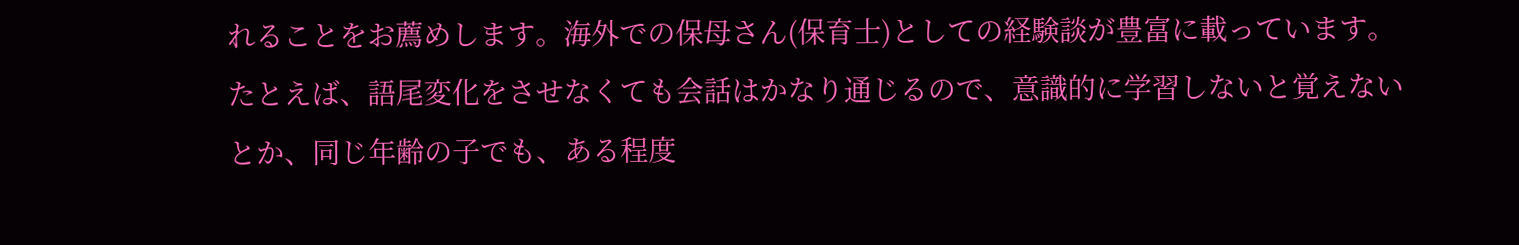れることをお薦めします。海外での保母さん(保育士)としての経験談が豊富に載っています。
たとえば、語尾変化をさせなくても会話はかなり通じるので、意識的に学習しないと覚えないとか、同じ年齢の子でも、ある程度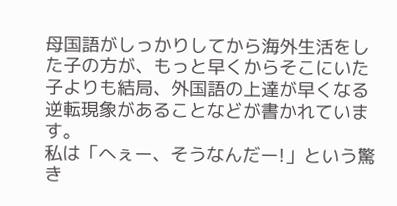母国語がしっかりしてから海外生活をした子の方が、もっと早くからそこにいた子よりも結局、外国語の上達が早くなる逆転現象があることなどが書かれています。
私は「へぇー、そうなんだー!」という驚き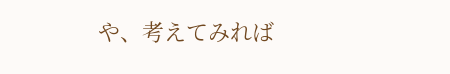や、考えてみれば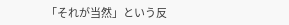「それが当然」という反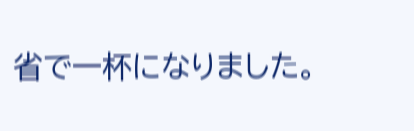省で一杯になりました。